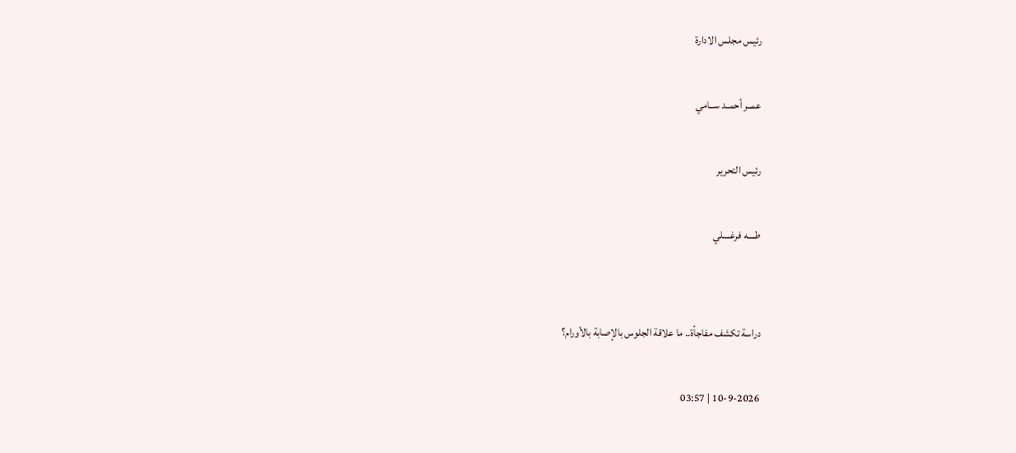رئيس مجلس الادارة

عمــر أحمــد ســامي

رئيس التحرير

طــــه فرغــــلي


دراسة تكشف مفاجأة.. ما علاقة الجلوس بالإصابة بالأورام؟

10-9-2026 | 03:57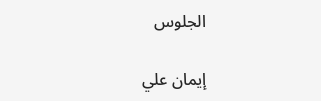الجلوس

إيمان علي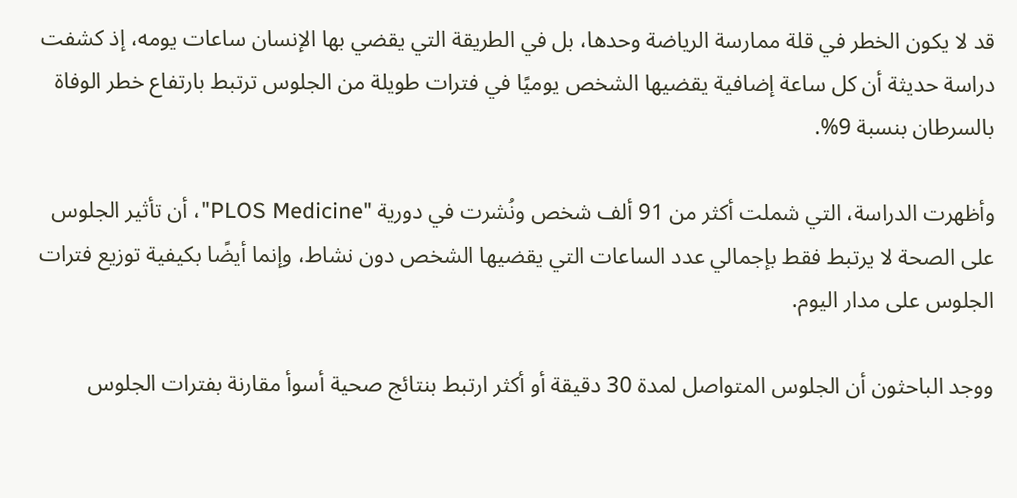قد لا يكون الخطر في قلة ممارسة الرياضة وحدها، بل في الطريقة التي يقضي بها الإنسان ساعات يومه، إذ كشفت دراسة حديثة أن كل ساعة إضافية يقضيها الشخص يوميًا في فترات طويلة من الجلوس ترتبط بارتفاع خطر الوفاة بالسرطان بنسبة 9%.

وأظهرت الدراسة، التي شملت أكثر من 91 ألف شخص ونُشرت في دورية "PLOS Medicine"، أن تأثير الجلوس على الصحة لا يرتبط فقط بإجمالي عدد الساعات التي يقضيها الشخص دون نشاط، وإنما أيضًا بكيفية توزيع فترات الجلوس على مدار اليوم.

ووجد الباحثون أن الجلوس المتواصل لمدة 30 دقيقة أو أكثر ارتبط بنتائج صحية أسوأ مقارنة بفترات الجلوس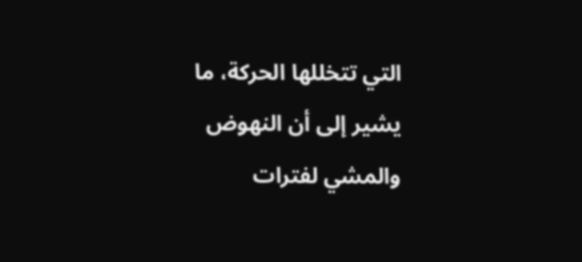التي تتخللها الحركة، ما يشير إلى أن النهوض والمشي لفترات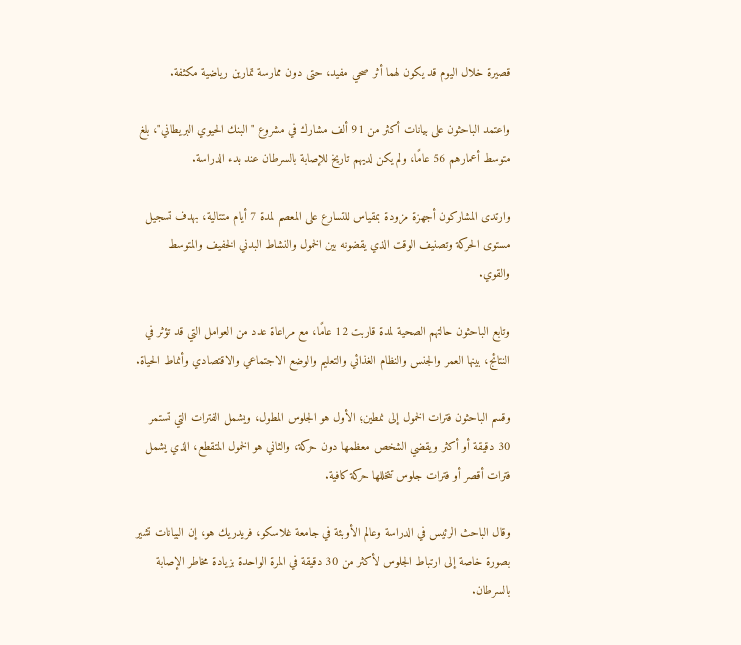قصيرة خلال اليوم قد يكون لهما أثر صحي مفيد، حتى دون ممارسة تمارين رياضية مكثفة.

واعتمد الباحثون على بيانات أكثر من 91 ألف مشارك في مشروع "البنك الحيوي البريطاني"، بلغ متوسط أعمارهم 56 عامًا، ولم يكن لديهم تاريخ للإصابة بالسرطان عند بدء الدراسة.

وارتدى المشاركون أجهزة مزودة بمقياس للتسارع على المعصم لمدة 7 أيام متتالية، بهدف تسجيل مستوى الحركة وتصنيف الوقت الذي يقضونه بين الخمول والنشاط البدني الخفيف والمتوسط والقوي.

وتابع الباحثون حالتهم الصحية لمدة قاربت 12 عامًا، مع مراعاة عدد من العوامل التي قد تؤثر في النتائج، بينها العمر والجنس والنظام الغذائي والتعليم والوضع الاجتماعي والاقتصادي وأنماط الحياة.

وقسم الباحثون فترات الخمول إلى نمطين؛ الأول هو الجلوس المطول، ويشمل الفترات التي تستمر 30 دقيقة أو أكثر ويقضي الشخص معظمها دون حركة، والثاني هو الخمول المتقطع، الذي يشمل فترات أقصر أو فترات جلوس تتخللها حركة كافية.

وقال الباحث الرئيس في الدراسة وعالم الأوبئة في جامعة غلاسكو، فريدريك هو، إن البيانات تشير بصورة خاصة إلى ارتباط الجلوس لأكثر من 30 دقيقة في المرة الواحدة بزيادة مخاطر الإصابة بالسرطان.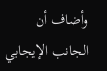وأضاف أن الجانب الإيجابي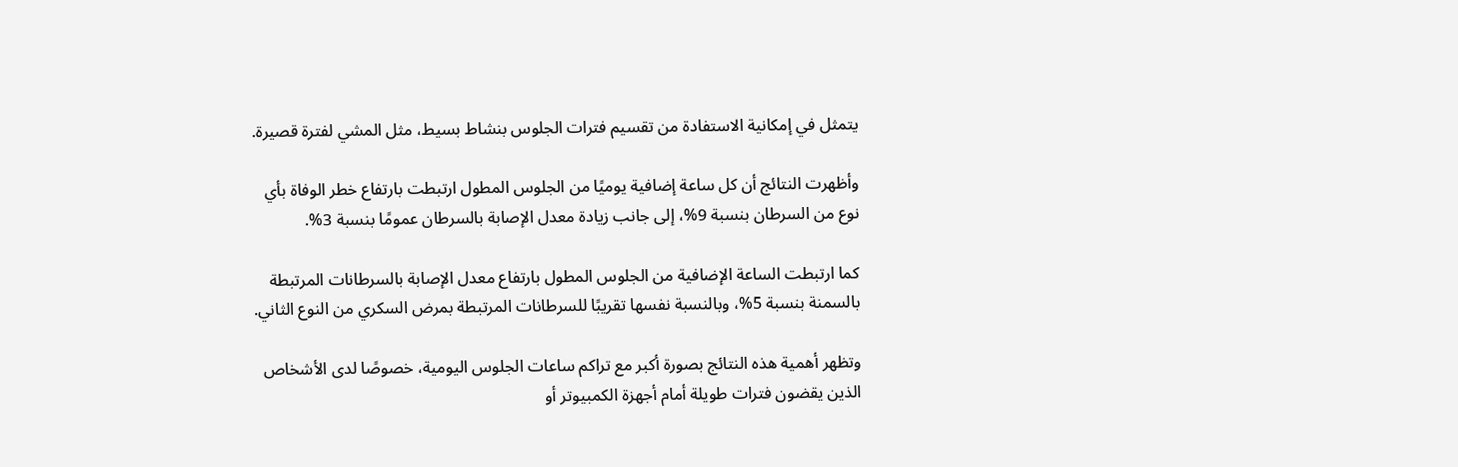يتمثل في إمكانية الاستفادة من تقسيم فترات الجلوس بنشاط بسيط، مثل المشي لفترة قصيرة.

وأظهرت النتائج أن كل ساعة إضافية يوميًا من الجلوس المطول ارتبطت بارتفاع خطر الوفاة بأي نوع من السرطان بنسبة 9%، إلى جانب زيادة معدل الإصابة بالسرطان عمومًا بنسبة 3%.

كما ارتبطت الساعة الإضافية من الجلوس المطول بارتفاع معدل الإصابة بالسرطانات المرتبطة بالسمنة بنسبة 5%، وبالنسبة نفسها تقريبًا للسرطانات المرتبطة بمرض السكري من النوع الثاني.

وتظهر أهمية هذه النتائج بصورة أكبر مع تراكم ساعات الجلوس اليومية، خصوصًا لدى الأشخاص الذين يقضون فترات طويلة أمام أجهزة الكمبيوتر أو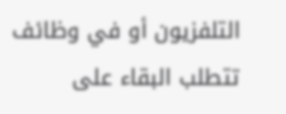التلفزيون أو في وظائف تتطلب البقاء على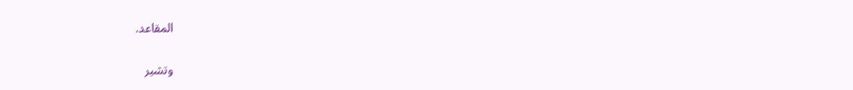المقاعد.

وتشير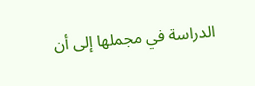الدراسة في مجملها إلى أن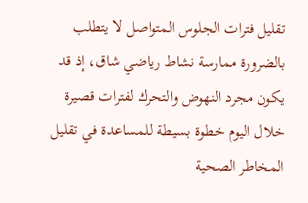تقليل فترات الجلوس المتواصل لا يتطلب بالضرورة ممارسة نشاط رياضي شاق، إذ قد يكون مجرد النهوض والتحرك لفترات قصيرة خلال اليوم خطوة بسيطة للمساعدة في تقليل المخاطر الصحية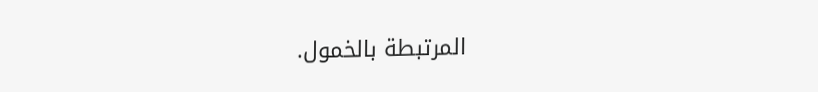المرتبطة بالخمول.